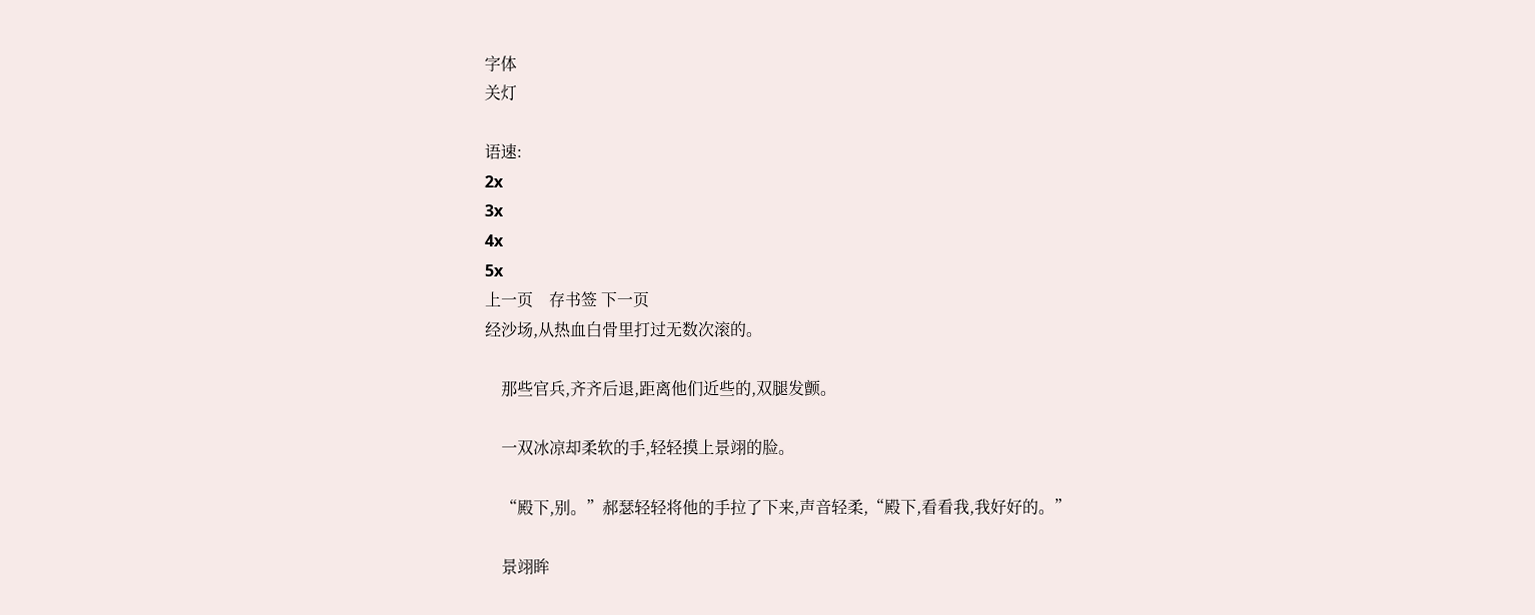字体
关灯

语速:
2x
3x
4x
5x
上一页    存书签 下一页
经沙场,从热血白骨里打过无数次滚的。

    那些官兵,齐齐后退,距离他们近些的,双腿发颤。

    一双冰凉却柔软的手,轻轻摸上景翊的脸。

    “殿下,别。”郝瑟轻轻将他的手拉了下来,声音轻柔,“殿下,看看我,我好好的。”

    景翊眸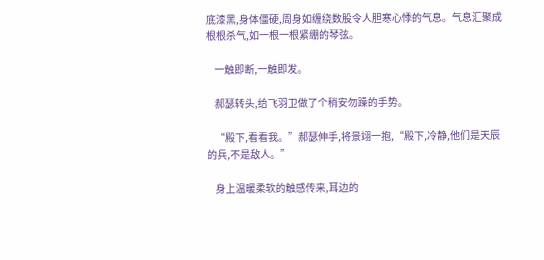底漆黑,身体僵硬,周身如缠绕数股令人胆寒心悸的气息。气息汇聚成根根杀气,如一根一根紧绷的琴弦。

    一触即断,一触即发。

    郝瑟转头,给飞羽卫做了个稍安勿躁的手势。

    “殿下,看看我。”郝瑟伸手,将景翊一抱,“殿下,冷静,他们是天辰的兵,不是敌人。”

    身上温暖柔软的触感传来,耳边的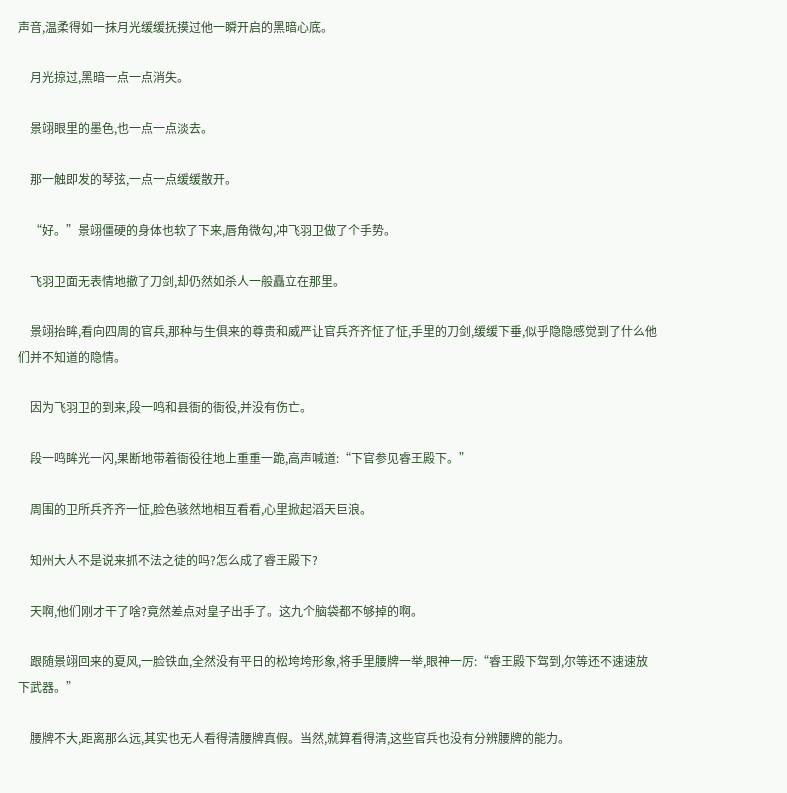声音,温柔得如一抹月光缓缓抚摸过他一瞬开启的黑暗心底。

    月光掠过,黑暗一点一点消失。

    景翊眼里的墨色,也一点一点淡去。

    那一触即发的琴弦,一点一点缓缓散开。

    “好。”景翊僵硬的身体也软了下来,唇角微勾,冲飞羽卫做了个手势。

    飞羽卫面无表情地撤了刀剑,却仍然如杀人一般矗立在那里。

    景翊抬眸,看向四周的官兵,那种与生俱来的尊贵和威严让官兵齐齐怔了怔,手里的刀剑,缓缓下垂,似乎隐隐感觉到了什么他们并不知道的隐情。

    因为飞羽卫的到来,段一鸣和县衙的衙役,并没有伤亡。

    段一鸣眸光一闪,果断地带着衙役往地上重重一跪,高声喊道:“下官参见睿王殿下。”

    周围的卫所兵齐齐一怔,脸色骇然地相互看看,心里掀起滔天巨浪。

    知州大人不是说来抓不法之徒的吗?怎么成了睿王殿下?

    天啊,他们刚才干了啥?竟然差点对皇子出手了。这九个脑袋都不够掉的啊。

    跟随景翊回来的夏风,一脸铁血,全然没有平日的松垮垮形象,将手里腰牌一举,眼神一厉:“睿王殿下驾到,尔等还不速速放下武器。”

    腰牌不大,距离那么远,其实也无人看得清腰牌真假。当然,就算看得清,这些官兵也没有分辨腰牌的能力。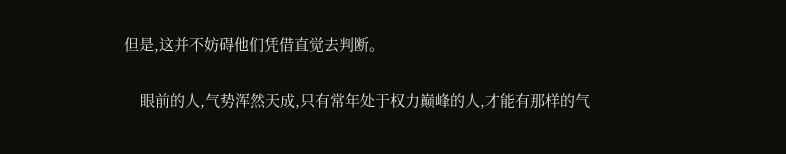但是,这并不妨碍他们凭借直觉去判断。

    眼前的人,气势浑然天成,只有常年处于权力巅峰的人,才能有那样的气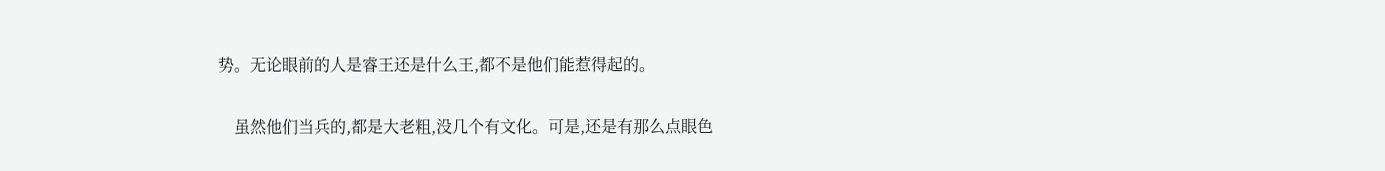势。无论眼前的人是睿王还是什么王,都不是他们能惹得起的。

    虽然他们当兵的,都是大老粗,没几个有文化。可是,还是有那么点眼色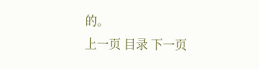的。
上一页 目录 下一页